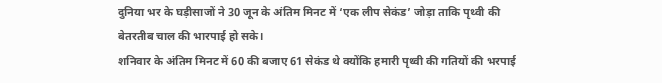दुनिया भर के घड़ीसाजों ने 30 जून के अंतिम मिनट में ‘एक लीप सेकंड’ जोड़ा ताकि पृथ्वी की बेतरतीब चाल की भारपाई हो सके।
शनिवार के अंतिम मिनट में 60 की बजाए 61 सेकंड थे क्योंकि हमारी पृथ्वी की गतियों की भरपाई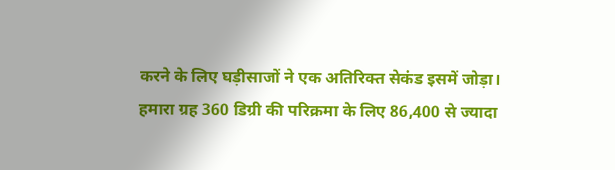करने के लिए घड़ीसाजों ने एक अतिरिक्त सेकंड इसमें जोड़ा।
हमारा ग्रह 360 डिग्री की परिक्रमा के लिए 86,400 से ज्यादा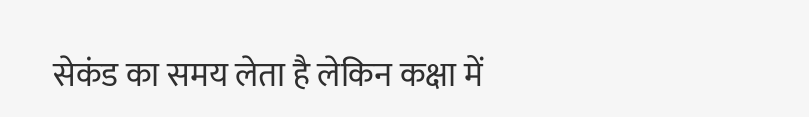सेकंड का समय लेता है लेकिन कक्षा में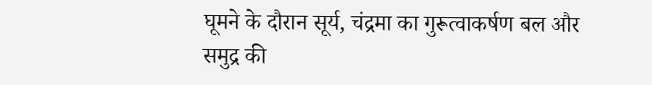घूमने के दौरान सूर्य, चंद्रमा का गुरूत्वाकर्षण बल और समुद्र की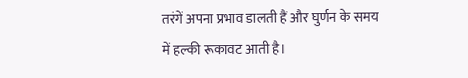तरंगें अपना प्रभाव डालती हैं और घुर्णन के समय में हल्की रूकावट आती है।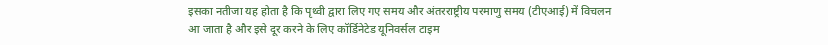इसका नतीजा यह होता है कि पृथ्वी द्वारा लिए गए समय और अंतरराष्ट्रीय परमाणु समय (टीएआई) में विचलन आ जाता है और इसे दूर करने के लिए कॉर्डिनेटेड यूनिवर्सल टाइम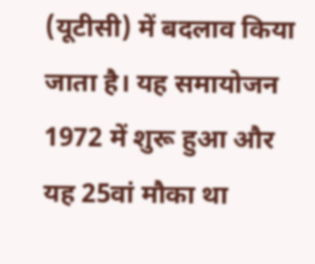(यूटीसी) में बदलाव किया जाता है। यह समायोजन 1972 में शुरू हुआ और यह 25वां मौका था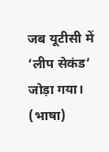जब यूटीसी में ‘लीप सेकंड’ जोड़ा गया। (भाषा)